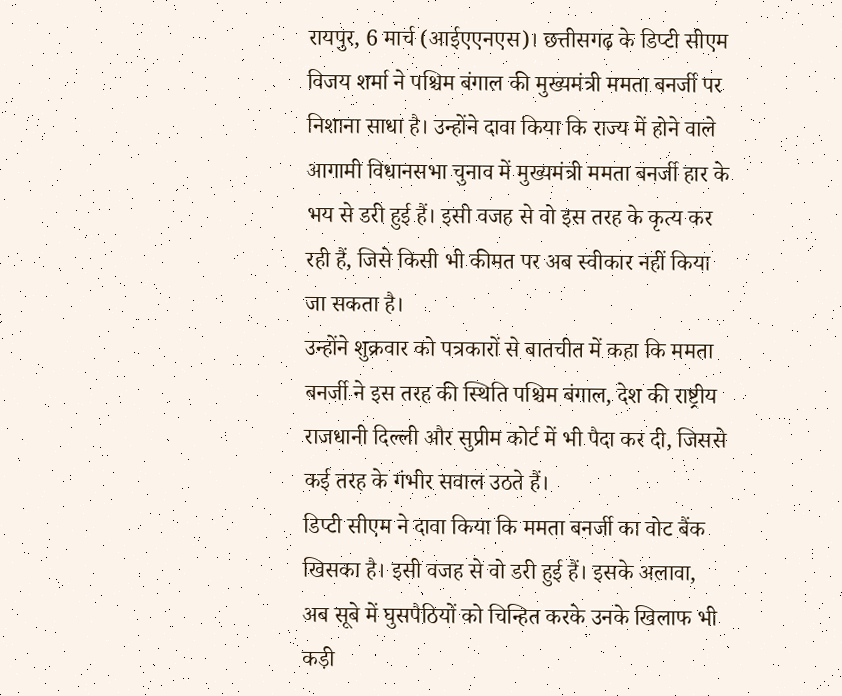रायपुर, 6 मार्च (आईएएनएस)। छत्तीसगढ़ के डिप्टी सीएम विजय शर्मा ने पश्चिम बंगाल की मुख्यमंत्री ममता बनर्जी पर निशाना साधा है। उन्होंने दावा किया कि राज्य में होने वाले आगामी विधानसभा चुनाव में मुख्यमंत्री ममता बनर्जी हार के भय से डरी हुई हैं। इसी वजह से वो इस तरह के कृत्य कर रही हैं, जिसे किसी भी कीमत पर अब स्वीकार नहीं किया जा सकता है।
उन्होंने शुक्रवार को पत्रकारों से बातचीत में कहा कि ममता बनर्जी ने इस तरह की स्थिति पश्चिम बंगाल, देश की राष्ट्रीय राजधानी दिल्ली और सुप्रीम कोर्ट में भी पैदा कर दी, जिससे कई तरह के गंभीर सवाल उठते हैं।
डिप्टी सीएम ने दावा किया कि ममता बनर्जी का वोट बैंक खिसका है। इसी वजह से वो डरी हुई हैं। इसके अलावा, अब सूबे में घुसपैठियों को चिन्हित करके उनके खिलाफ भी कड़ी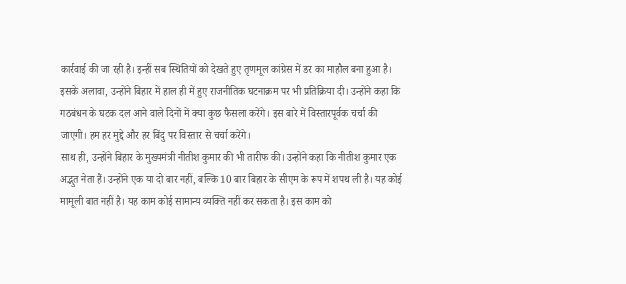कार्रवाई की जा रही है। इन्हीं सब स्थितियों को देखते हुए तृणमूल कांग्रेस में डर का माहौल बना हुआ है।
इसके अलावा, उन्होंने बिहार में हाल ही में हुए राजनीतिक घटनाक्रम पर भी प्रतिक्रिया दी। उन्होंने कहा कि गठबंधन के घटक दल आने वाले दिनों में क्या कुछ फैसला करेंगे। इस बारे में विस्तारपूर्वक चर्चा की जाएगी। हम हर मुद्दे और हर बिंदु पर विस्तार से चर्चा करेंगे।
साथ ही, उन्होंने बिहार के मुख्यमंत्री नीतीश कुमार की भी तारीफ की। उन्होंने कहा कि नीतीश कुमार एक अद्भुत नेता हैं। उन्होंने एक या दो बार नहीं, बल्कि 10 बार बिहार के सीएम के रूप में शपथ ली है। यह कोई मामूली बात नहीं है। यह काम कोई सामान्य व्यक्ति नहीं कर सकता है। इस काम को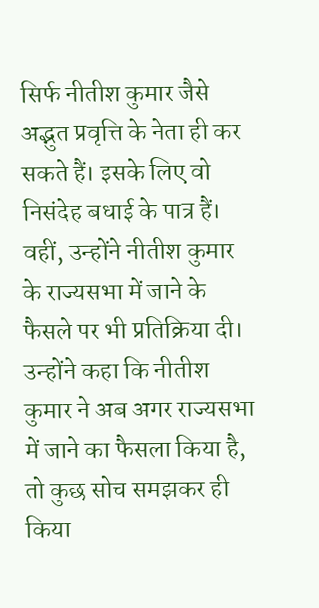सिर्फ नीतीश कुमार जैसे अद्भुत प्रवृत्ति के नेता ही कर सकते हैं। इसके लिए वो निसंदेह बधाई के पात्र हैं।
वहीं, उन्होंने नीतीश कुमार के राज्यसभा में जाने के फैसले पर भी प्रतिक्रिया दी। उन्होंने कहा कि नीतीश कुमार ने अब अगर राज्यसभा में जाने का फैसला किया है, तो कुछ सोच समझकर ही किया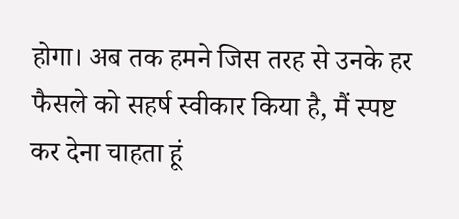होगा। अब तक हमने जिस तरह से उनके हर फैसले को सहर्ष स्वीकार किया है, मैं स्पष्ट कर देना चाहता हूं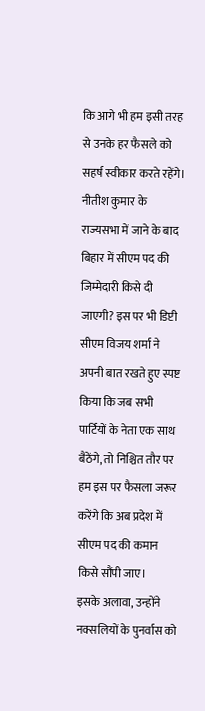कि आगे भी हम इसी तरह से उनके हर फैसले को सहर्ष स्वीकार करते रहेंगे।
नीतीश कुमार के राज्यसभा में जाने के बाद बिहार में सीएम पद की जिम्मेदारी किसे दी जाएगी? इस पर भी डिप्टी सीएम विजय शर्मा ने अपनी बात रखते हुए स्पष्ट किया कि जब सभी पार्टियों के नेता एक साथ बैठेंगे, तो निश्चित तौर पर हम इस पर फैसला जरूर करेंगे कि अब प्रदेश में सीएम पद की कमान किसे सौंपी जाए।
इसके अलावा, उन्होंने नक्सलियों के पुनर्वास को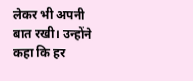लेकर भी अपनी बात रखी। उन्होंने कहा कि हर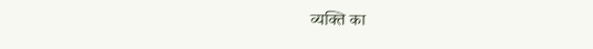व्यक्ति का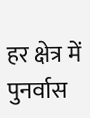हर क्षेत्र में पुनर्वास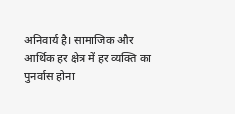अनिवार्य है। सामाजिक और आर्थिक हर क्षेत्र में हर व्यक्ति का पुनर्वास होना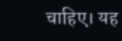चाहिए। यह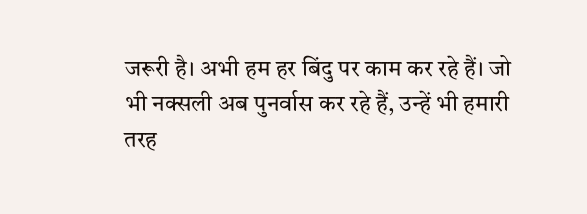जरूरी है। अभी हम हर बिंदु पर काम कर रहे हैं। जो भी नक्सली अब पुनर्वास कर रहे हैं, उन्हें भी हमारी तरह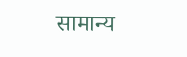सामान्य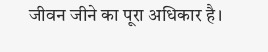जीवन जीने का पूरा अधिकार है।